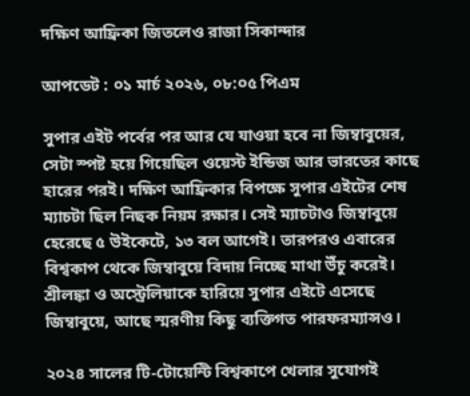দক্ষিণ আফ্রিকা জিতলেও রাজা সিকান্দার

আপডেট : ০১ মার্চ ২০২৬, ০৮:০৫ পিএম

সুপার এইট পর্বের পর আর যে যাওয়া হবে না জিম্বাবুয়ের, সেটা স্পষ্ট হয়ে গিয়েছিল ওয়েস্ট ইন্ডিজ আর ভারতের কাছে হারের পরই। দক্ষিণ আফ্রিকার বিপক্ষে সুপার এইটের শেষ ম্যাচটা ছিল নিছক নিয়ম রক্ষার। সেই ম্যাচটাও জিম্বাবুয়ে হেরেছে ৫ উইকেটে, ১৩ বল আগেই। তারপরও এবারের বিশ্বকাপ থেকে জিম্বাবুয়ে বিদায় নিচ্ছে মাথা উঁচু করেই। শ্রীলঙ্কা ও অস্ট্রেলিয়াকে হারিয়ে সুপার এইটে এসেছে জিম্বাবুয়ে, আছে স্মরণীয় কিছু ব্যক্তিগত পারফরম্যান্সও।

২০২৪ সালের টি-টোয়েন্টি বিশ্বকাপে খেলার সুযোগই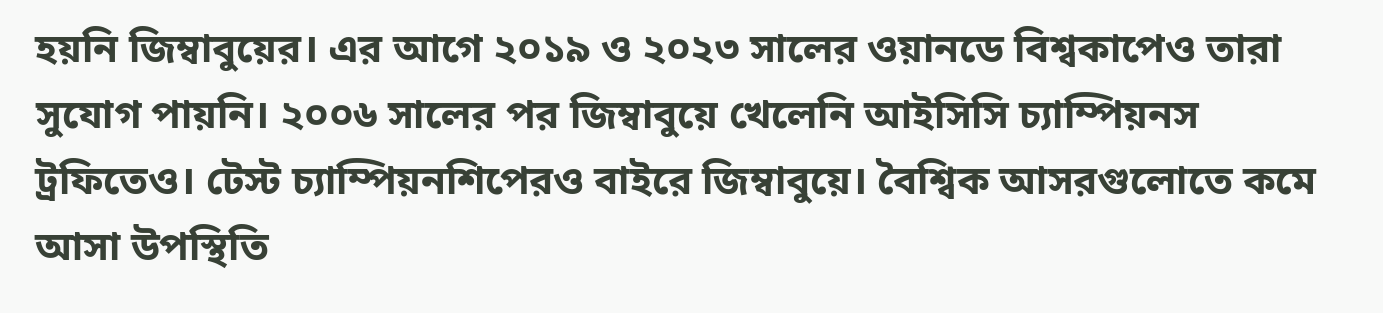হয়নি জিম্বাবুয়ের। এর আগে ২০১৯ ও ২০২৩ সালের ওয়ানডে বিশ্বকাপেও তারা সুযোগ পায়নি। ২০০৬ সালের পর জিম্বাবুয়ে খেলেনি আইসিসি চ্যাম্পিয়নস ট্রফিতেও। টেস্ট চ্যাম্পিয়নশিপেরও বাইরে জিম্বাবুয়ে। বৈশ্বিক আসরগুলোতে কমে আসা উপস্থিতি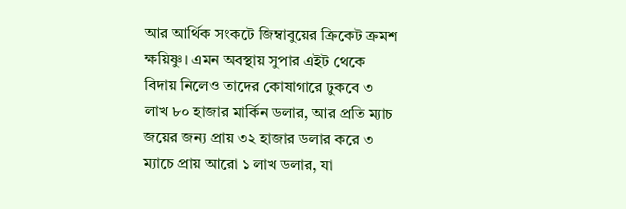আর আর্থিক সংকটে জিম্বাবুয়ের ক্রিকেট ক্রমশ ক্ষয়িষ্ণু। এমন অবস্থায় সুপার এইট থেকে বিদায় নিলেও তাদের কোষাগারে ঢুকবে ৩ লাখ ৮০ হাজার মার্কিন ডলার, আর প্রতি ম্যাচ জয়ের জন্য প্রায় ৩২ হাজার ডলার করে ৩ ম্যাচে প্রায় আরো ১ লাখ ডলার, যা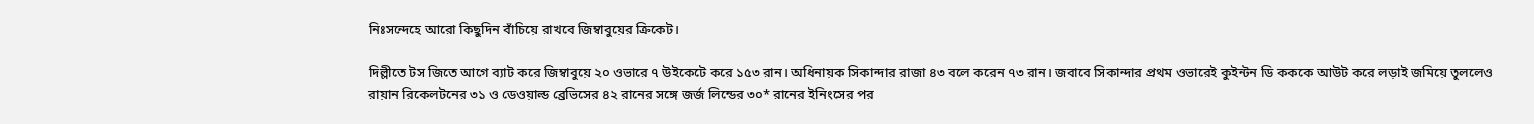নিঃসন্দেহে আরো কিছুদিন বাঁচিয়ে রাখবে জিম্বাবুয়ের ক্রিকেট।

দিল্লীতে টস জিতে আগে ব্যাট করে জিম্বাবুয়ে ২০ ওভারে ৭ উইকেটে করে ১৫৩ রান। অধিনায়ক সিকান্দার রাজা ৪৩ বলে করেন ৭৩ রান। জবাবে সিকান্দার প্রথম ওভারেই কুইন্টন ডি কককে আউট করে লড়াই জমিয়ে তুললেও রায়ান রিকেলটনের ৩১ ও ডেওয়াল্ড ব্রেভিসের ৪২ রানের সঙ্গে জর্জ লিন্ডের ৩০* রানের ইনিংসের পর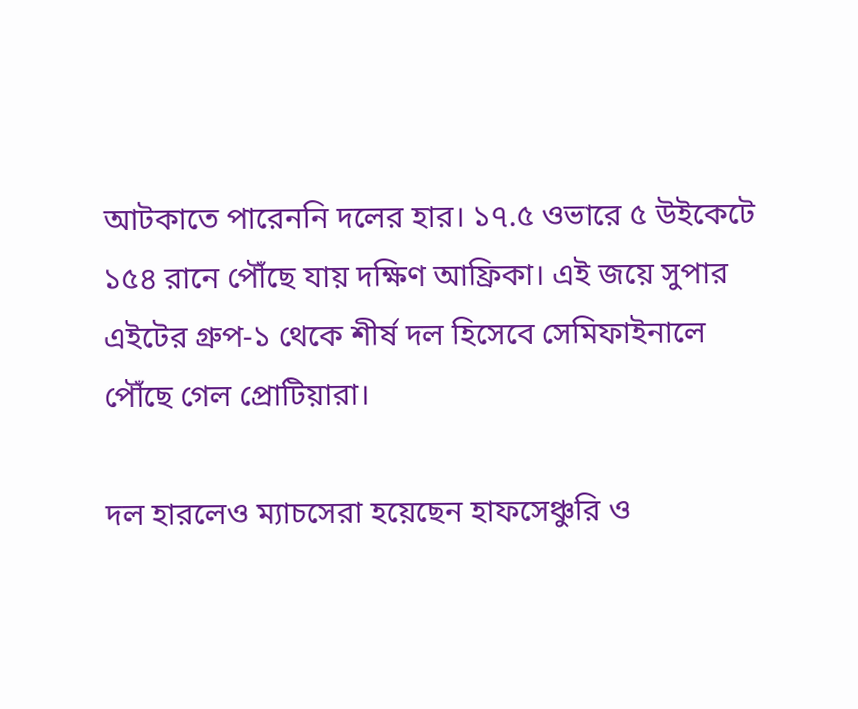আটকাতে পারেননি দলের হার। ১৭.৫ ওভারে ৫ উইকেটে ১৫৪ রানে পৌঁছে যায় দক্ষিণ আফ্রিকা। এই জয়ে সুপার এইটের গ্রুপ-১ থেকে শীর্ষ দল হিসেবে সেমিফাইনালে পৌঁছে গেল প্রোটিয়ারা।

দল হারলেও ম্যাচসেরা হয়েছেন হাফসেঞ্চুরি ও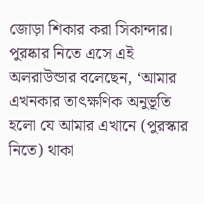জোড়া শিকার করা সিকান্দার। পুরষ্কার নিতে এসে এই অলরাউন্ডার বলেছেন, ‘আমার এখনকার তাৎক্ষণিক অনুভূতি হলো যে আমার এখানে (পুরস্কার নিতে) থাকা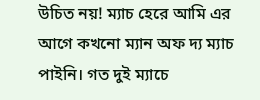উচিত নয়! ম্যাচ হেরে আমি এর আগে কখনো ম্যান অফ দ্য ম্যাচ পাইনি। গত দুই ম্যাচে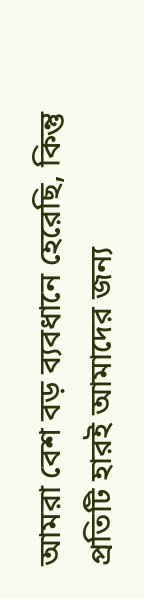আমরা বেশ বড় ব্যবধানে হেরেছি, কিন্তু প্রতিটি হারই আমাদের জন্য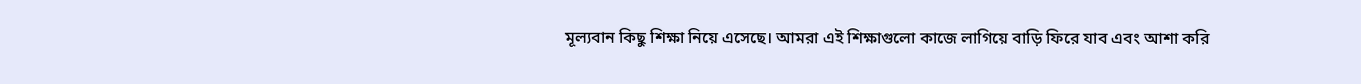মূল্যবান কিছু শিক্ষা নিয়ে এসেছে। আমরা এই শিক্ষাগুলো কাজে লাগিয়ে বাড়ি ফিরে যাব এবং আশা করি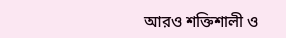আরও শক্তিশালী ও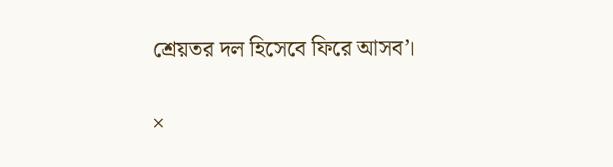শ্রেয়তর দল হিসেবে ফিরে আসব’।

×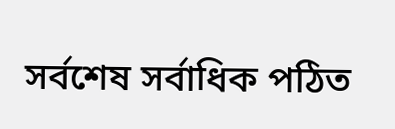সর্বশেষ সর্বাধিক পঠিত